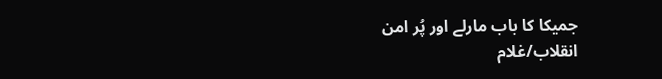جمیکا کا باب مارلے اور پُر امن انقلاب/غلام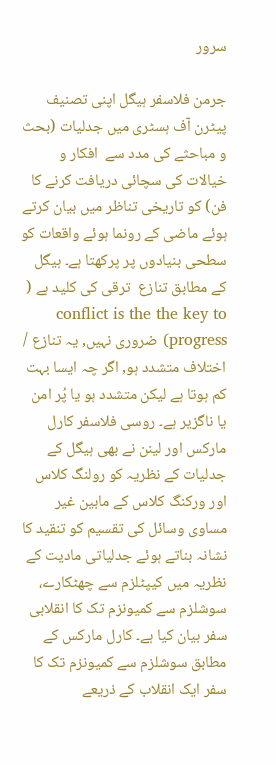سرور

جرمن فلاسفر ہیگل اپنی تصنیف پیٹرن آف ہسٹری میں جدلیات (بحث و مباحثے کی مدد سے  افکار و خیالات کی سچائی دریافت کرنے کا فن) کو تاریخی تناظر میں بیان کرتے ہوئے ماضی کے رونما ہوئے واقعات کو سطحی بنیادوں پر پرکھتا ہے۔ ہیگل کے مطابق تنازع  ترقی کی کلید ہے ( conflict is the the key to progress) ضروری نہیں, یہ تنازع / اختلاف متشدد ہو, اگر چہ ایسا بہت کم ہوتا ہے لیکن متشدد ہو یا پُر امن یا ناگزیر ہے۔ روسی فلاسفر کارل مارکس اور لینن نے بھی ہیگل کے جدلیات کے نظریہ کو رولنگ کلاس اور ورکنگ کلاس کے مابین غیر مساوی وسائل کی تقسیم کو تنقید کا نشانہ بناتے ہوئے جدلیاتی مادیت کے نظریہ میں کیپٹلزم سے چھٹکارے، سوشلزم سے کمیونزم تک کا انقلابی سفر بیان کیا ہے۔ کارل مارکس کے مطابق سوشلزم سے کمیونزم تک کا سفر ایک انقلاب کے ذریعے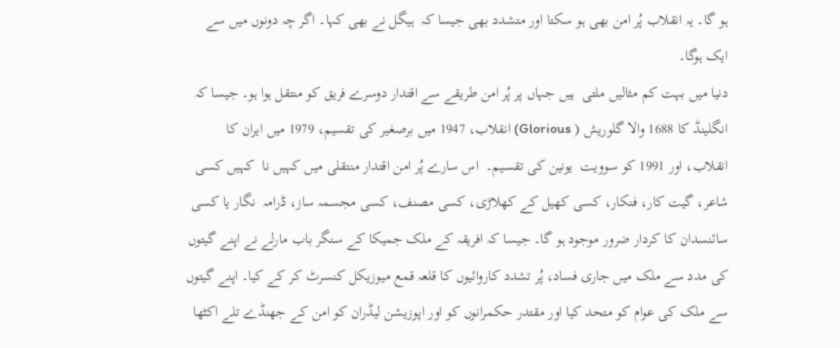ہو گا۔ یہ انقلاب پُر امن بھی ہو سکتا اور متشدد بھی جیسا کہ  ہیگل نے بھی کہا۔ اگر چہ دونوں میں سے ایک ہوگا۔
دنیا میں بہت کم مثالیں ملتی  ہیں جہاں پر پُر امن طریقے سے اقتدار دوسرے فریق کو منتقل ہوا ہو۔ جیسا کہ انگلینڈ کا 1688 والا گلوریش ( Glorious) انقلاب، 1947 میں برصغیر کی تقسیم، 1979 میں ایران کا انقلاب، اور 1991 کو سوویت  یونین کی تقسیم۔  اس سارے پُر امن اقتدار منتقلی میں کہیں نا  کہیں کسی شاعر، گیت کار، فنکار، کسی کھیل کے کھلاڑی، کسی مصنف، کسی مجسمہ ساز، ڈرامہ  نگار یا کسی سائنسدان کا کردار ضرور موجود ہو گا۔ جیسا کہ افریقہ کے ملک جمیکا کے سنگر باب مارلے نے اپنے گیتوں کی مدد سے ملک میں جاری فساد، پُر تشدد کاروائیوں کا قلعہ قمع میوزیکل کنسرٹ کر کے کیا۔ اپنے گیتوں سے ملک کی عوام کو متحد کیا اور مقتدر حکمرانوں کو اور اپوزیشن لیڈران کو امن کے جھنڈے تلے اکٹھا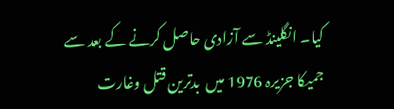کیا۔ انگلینڈ سے آزادی حاصل کرنے کے بعد سے جمیکا جزیرہ 1976 میں  بدترین قتل وغارت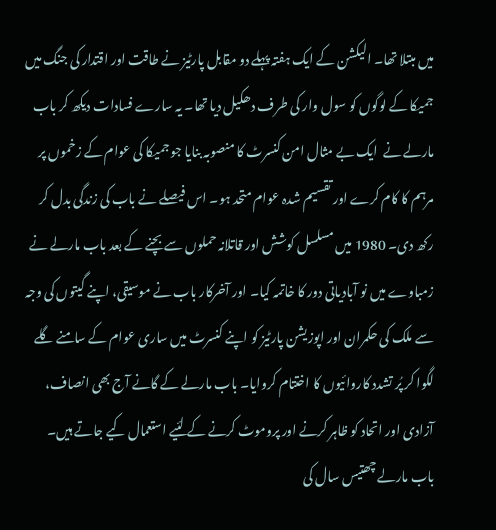میں مبتلا تھا۔ الیکشن کے ایک ہفتہ پہلے دو مقابل پارٹیز نے طاقت اور اقتدار کی جنگ میں جمیکا کے لوگوں کو سول وار کی طرف دھکیل دیا تھا۔ یہ سارے فسادات دیکھ کر باب مارلے نے  ایک بے مثال امن کنسرٹ کا منصوبہ بنایا جو جمیکا کی عوام کے زخموں پر مرہم کا کام کرے اور تقسیم شدہ عوام متحد ہو۔ اس فیصلے نے باب کی زندگی بدل کر رکھ دی۔ 1980 میں مسلسل کوشش اور قاتلانہ حملوں سے بچنے کے بعد باب مارلے نے زمباوے میں نو آبادیاتی دور کا خاتمہ کیا۔ اور آخرکار باب نے موسیقی، اپنے گیتوں کی وجہ سے ملک کی حکمران اور اپوزیشن پارٹیز کو اپنے کنسرٹ میں ساری عوام کے سامنے گلے لگوا کر پُر تشدد کاروائیوں کا اختتام کروایا۔ باب مارلے کے گانے آج بھی انصاف، آزادی اور اتحاد کو ظاہر کرنے اور پروموٹ کرنے کے لئیے استعمال کیے جاتے ہیں۔ باب مارلے چھتیس سال کی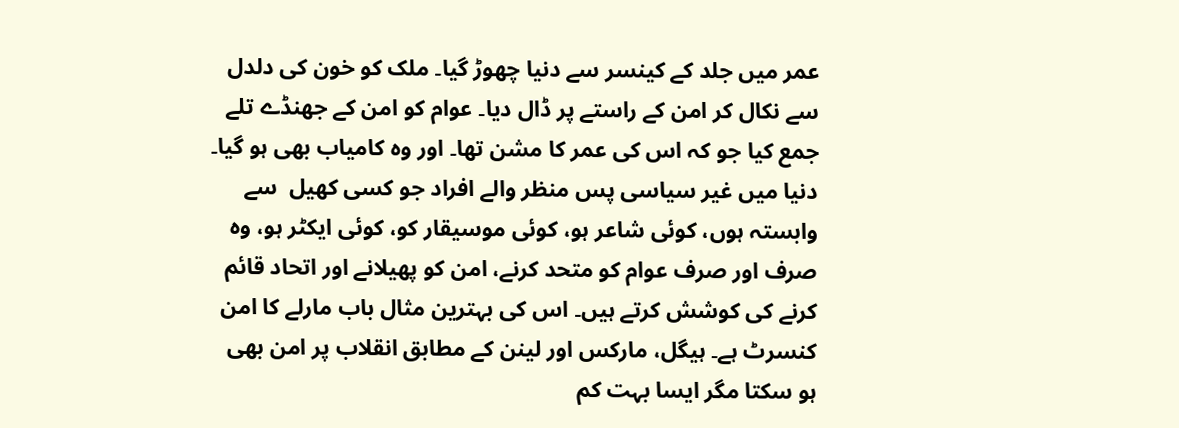عمر میں جلد کے کینسر سے دنیا چھوڑ گیا۔ ملک کو خون کی دلدل سے نکال کر امن کے راستے پر ڈال دیا۔ عوام کو امن کے جھنڈے تلے جمع کیا جو کہ اس کی عمر کا مشن تھا۔ اور وہ کامیاب بھی ہو گیا۔
دنیا میں غیر سیاسی پس منظر والے افراد جو کسی کھیل  سے وابستہ ہوں، کوئی شاعر ہو، کوئی موسیقار کو، کوئی ایکٹر ہو، وہ صرف اور صرف عوام کو متحد کرنے، امن کو پھیلانے اور اتحاد قائم کرنے کی کوشش کرتے ہیں۔ اس کی بہترین مثال باب مارلے کا امن کنسرٹ ہے۔ ہیگل، مارکس اور لینن کے مطابق انقلاب پر امن بھی ہو سکتا مگر ایسا بہت کم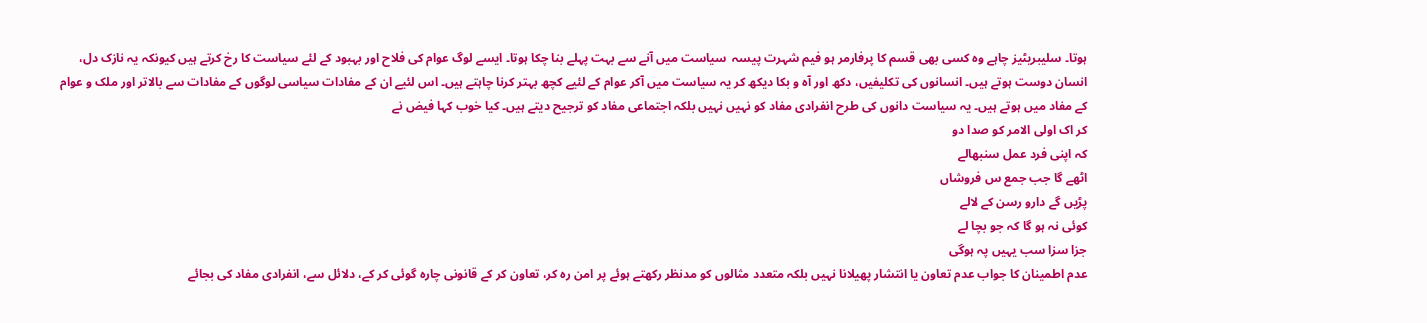ہوتا۔ سلیبریٹیز چاہے وہ کسی بھی قسم کا پرفارمر ہو فیم شہرت پیسہ  سیاست میں آنے سے بہت پہلے بنا چکا ہوتا۔ ایسے لوگ عوام کی فلاح اور بہبود کے لئے سیاست کا رخ کرتے ہیں کیونکہ یہ نازک دل، انسان دوست ہوتے ہیں۔ انسانوں کی تکلیفیں، دکھ اور آہ و بکا دیکھ کر یہ سیاست میں آکر عوام کے لئیے کچھ بہتر کرنا چاہتے ہیں۔ اس لئیے ان کے مفادات سیاسی لوگوں کے مفادات سے بالاتر اور ملک و عوام کے مفاد میں ہوتے ہیں۔ یہ سیاست دانوں کی طرح انفرادی مفاد کو نہیں نہیں بلکہ اجتماعی مفاد کو ترجیح دیتے ہیں۔ کیا خوب کہا فیض نے
کر اک اولی الامر کو صدا دو
کہ اپنی فرد عمل سنبھالے
اٹھے گا جب جمع س فروشاں
پڑیں گے دارو رسن کے لالے
کوئی نہ ہو گا کہ جو بچا لے
جزا سزا سب یہیں پہ ہوگی
عدم اطمینان کا جواب عدم تعاون یا انتشار پھیلانا نہیں بلکہ متعدد مثالوں کو مدنظر رکھتے ہوئے پر امن رہ کر، تعاون کر کے قانونی چارہ گوئی کر کے، دلائل سے، انفرادی مفاد کی بجائے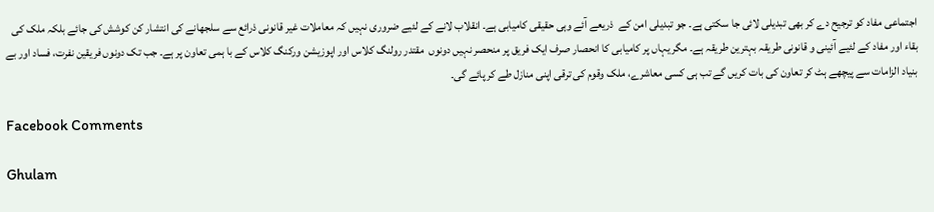اجتماعی مفاد کو ترجیح دے کر بھی تبدیلی لائی جا سکتی ہے۔ جو تبدیلی امن کے  ذریعے آئے وہی حقیقی کامیابی ہے۔ انقلاب لانے کے لئیے ضروری نہیں کہ معاملات غیر قانونی ذرائع سے سلجھانے کی انتشار کن کوشش کی جائے بلکہ ملک کی بقاء اور مفاد کے لئیے آئینی و قانونی طریقہ بہترین طریقہ ہے۔ مگر یہاں پر کامیابی کا انحصار صرف ایک فریق پر منحصر نہیں دونوں  مقتدر رولنگ کلاس اور اپوزیشن ورکنگ کلاس کے با ہمی تعاون پر ہے۔ جب تک دونوں فریقین نفرت، فساد اور بے بنیاد الزامات سے پیچھے ہٹ کر تعاون کی بات کریں گے تب ہی کسی معاشرے، ملک وقوم کی ترقی اپنی منازل طے کر پائے گی۔

Facebook Comments

Ghulam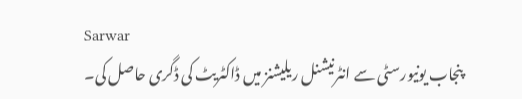Sarwar
پنجاب یونیورسٹی سے انٹرنیشنل ریلیشنز میں ڈاکٹریٹ کی ڈگری حاصل کی۔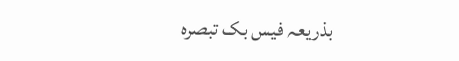بذریعہ فیس بک تبصرہ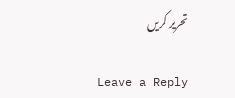تحریر کریں

Leave a Reply